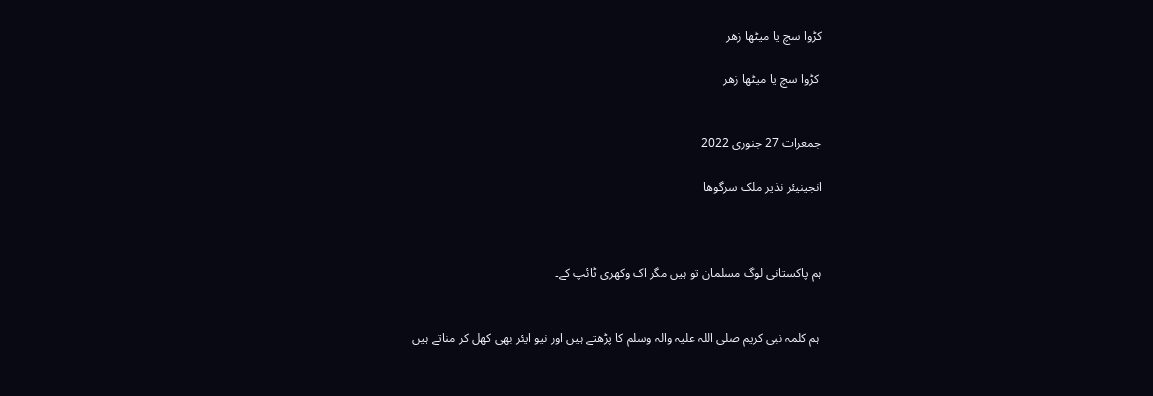کڑوا سچ یا میٹھا زھر

 کڑوا سچ یا میٹھا زھر


جمعرات 27 جنوری 2022

انجینیئر نذیر ملک سرگوھا



ہم پاکستانی لوگ مسلمان تو ہیں مگر اک وکھری ٹائپ کے۔


 ہم کلمہ نبی کریم صلی اللہ علیہ والہ وسلم کا پڑھتے ہیں اور نیو ایئر بھی کھل کر مناتے ہیں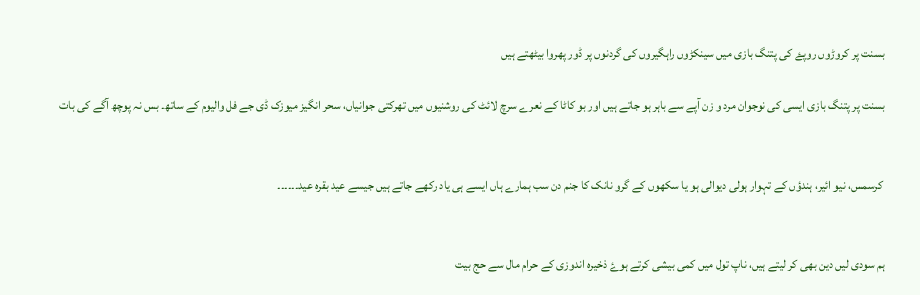بسنت پر کروڑوں روپۓ کی پتنگ بازی میں سینکڑوں راہگیروں کی گردنوں پر ڈور پھروا بیٹھتے ہیں

بسنت پر پتنگ بازی ایسی کی نوجوان مرد و زن آپے سے باہر ہو جاتے ہیں اور بو کاٹا کے نعرے سرچ لائٹ کی روشنیوں میں تھرکتی جوانیاں، سحر انگیز میوزک ڈی جے فل والیوم کے ساتھ۔ بس نہ پوچھ آگے کی بات


 کرسمس، نیو ائیر، ہندؤں کے تہوار ہولی دیوالی ہو یا سکھوں کے گرو نانک کا جنم دن سب ہمارے ہاں ایسے ہی یاد رکھے جاتے ہیں جیسے عید بقرہ عید۔۔۔۔۔۔


ہم سودی لیں دین بھی کر لیتے ہیں، ناپ تول میں کمی بیشی کرتے ہوۓ ذخیرہ اندوزی کے حرام مال سے حج بیت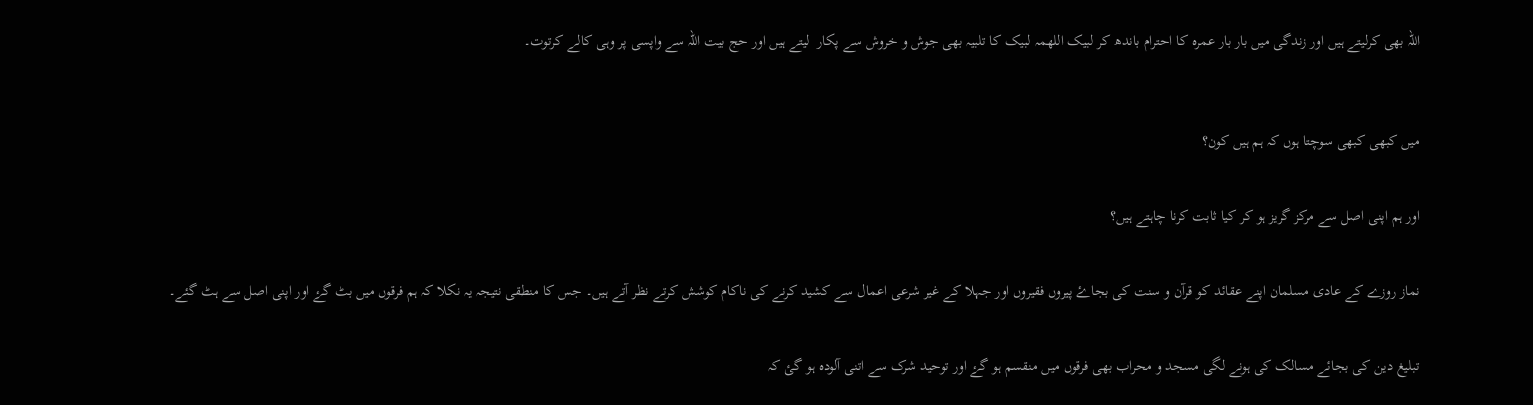اللہ بھی کرلیتے ہیں اور زندگی میں بار بار عمرہ کا احترام باندھ کر لبیک اللھمہ لبیک کا تلبیہ بھی جوش و خروش سے پکار  لیتے ہیں اور حج بیت اللہ سے واپسی پر وہی کالے کرتوت۔



میں کبھی کبھی سوچتا ہوں کہ ہم ہیں کون؟


اور ہم اپنی اصل سے مرکز گریز ہو کر کیا ثابت کرنا چاہتے ہیں؟


نماز روزے کے عادی مسلمان اپنے عقائد کو قرآن و سنت کی بجاۓ پیروں فقیروں اور جہلا کے غیر شرعی اعمال سے کشید کرنے کی ناکام کوشش کرتے نظر آتے ہیں۔ جس کا منطقی نتیجہ یہ نکلا کہ ہم فرقوں میں بٹ گۓ اور اپنی اصل سے ہٹ گئے۔


تبلیغ دین کی بجائے مسالک کی ہونے لگی مسجد و محراب بھی فرقوں میں منقسم ہو گۓ اور توحید شرک سے اتنی آلودہ ہو گئ کہ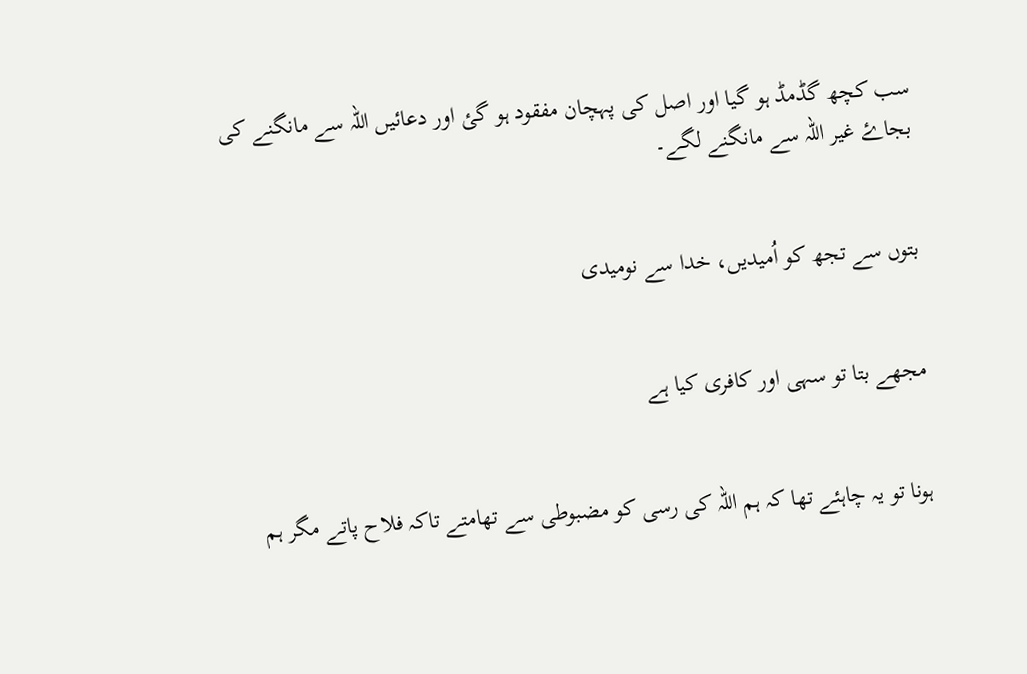سب کچھ گڈمڈ ہو گیا اور اصل کی پہچان مفقود ہو گئ اور دعائیں اللہ سے مانگنے کی بجاۓ غیر اللہ سے مانگنے لگے۔


بتوں سے تجھ کو اُمیدیں، خدا سے نومیدی


مجھے بتا تو سہی اور کافری کیا ہے


ہونا تو یہ چاہئے تھا کہ ہم اللہ کی رسی کو مضبوطی سے تھامتے تاکہ فلاح پاتے مگر ہم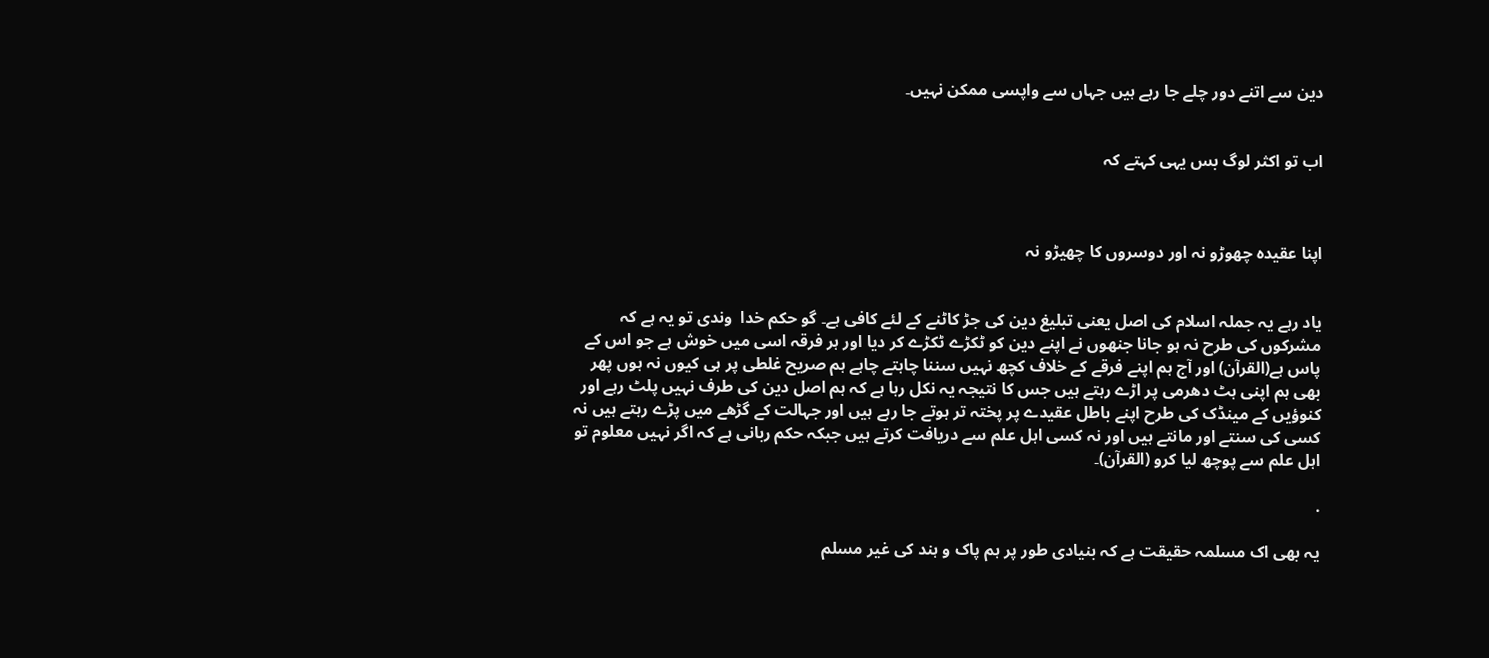دین سے اتنے دور چلے جا رہے ہیں جہاں سے واپسی ممکن نہیں۔


اب تو اکثر لوگ بس یہی کہتے کہ



اپنا عقیدہ چھوڑو نہ اور دوسروں کا چھیڑو نہ


یاد رہے یہ جملہ اسلام کی اصل یعنی تبلیغ دین کی جڑ کاٹنے کے لئے کافی ہے۔ گو حکم خدا  وندی تو یہ ہے کہ مشرکوں کی طرح نہ ہو جانا جنھوں نے اپنے دین کو ٹکڑے ٹکڑے کر دیا اور ہر فرقہ اسی میں خوش ہے جو اس کے پاس ہے(القرآن) اور آج ہم اپنے فرقے کے خلاف کچھ نہیں سننا چاہتے چاہے ہم صریح غلطی پر ہی کیوں نہ ہوں پھر بھی ہم اپنی ہٹ دھرمی پر اڑے رہتے ہیں جس کا نتیجہ یہ نکل رہا ہے کہ ہم اصل دین کی طرف نہیں پلٹ رہے اور کنوؤیں کے مینڈک کی طرح اپنے باطل عقیدے پر پختہ تر ہوتے جا رہے ہیں اور جہالت کے گڑھے میں پڑے رہتے ہیں نہ کسی کی سنتے اور مانتے ہیں اور نہ کسی اہل علم سے دریافت کرتے ہیں جبکہ حکم ربانی ہے کہ اگر نہیں معلوم تو اہل علم سے پوچھ لیا کرو (القرآن)۔

.

یہ بھی اک مسلمہ حقیقت ہے کہ بنیادی طور پر ہم پاک و ہند کی غیر مسلم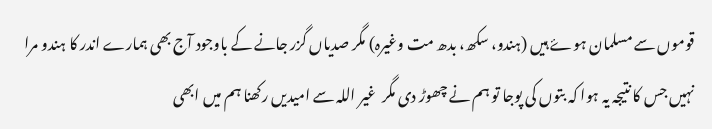قوموں سے مسلمان ہوۓ ہیں (ہندو، سکھ، بدھ مت وغیرہ) مگر صدیاں گزر جانے کے باوجود آج بھی ہمارے اندر کا ہندو مرا نہیں جس کا نتیجہ یہ ہوا کہ بتوں کی پوجا تو ہم نے چھوڑ دی مگر  غیر اللہ سے امیدیں رکھنا ہم میں ابھی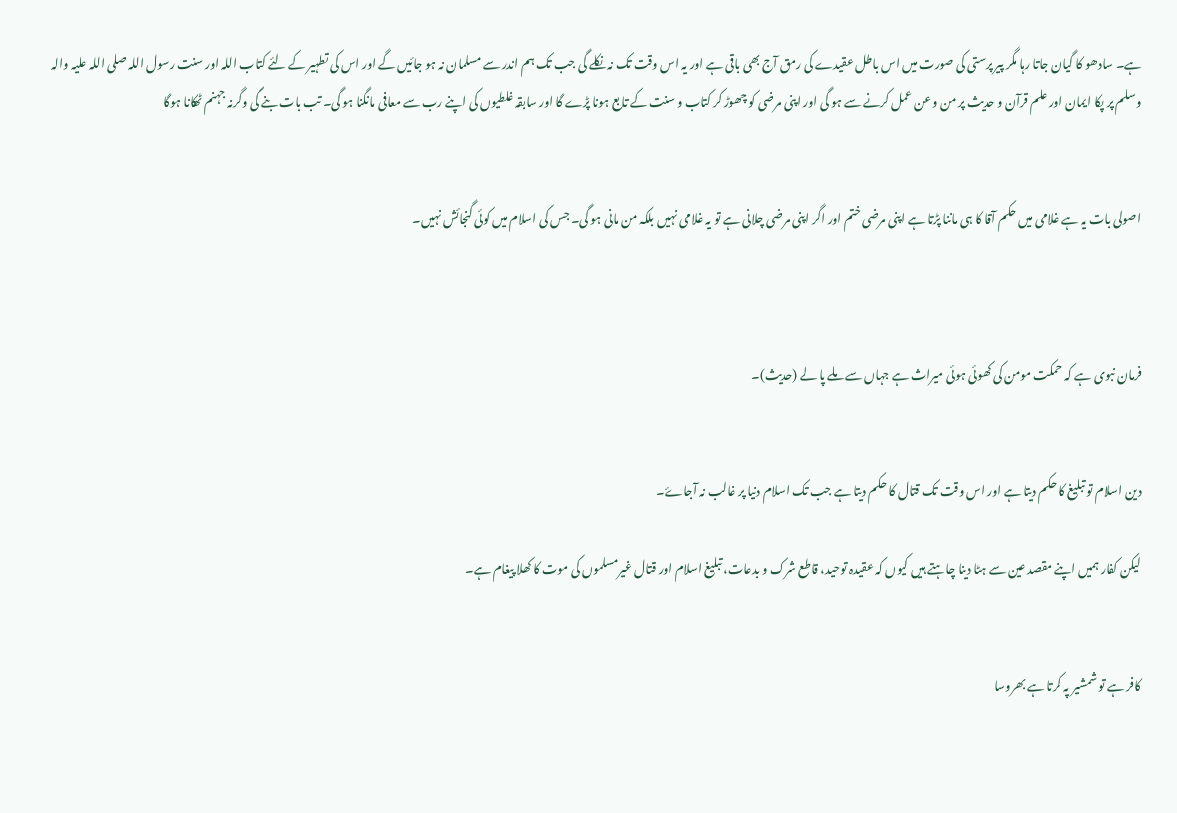ہے۔ سادھو کا گیان جاتا رہا مگر پیر پرستی کی صورت میں اس باطل عقیدے کی رمق آج بھی باقی ہے اور یہ اس وقت تک نہ نکلے گی جب تک ہم اندر سے مسلمان نہ ہو جائیں گے اور اس کی تطہیر کے لئے کتاب اللہ اور سنت رسول اللہ صلی اللہ علیہ والہ وسلم پر پکا ایمان اور علم قرآن و حدیث پر من و عن عمل کرنے سے ہو گی اور اپنی مرضی کو چھوڑ کر کتاب و سنت کے تابع ہونا پڑے گا اور سابقہ غلطیوں کی اپنے رب سے معافی مانگنا ہو گی۔ تب بات بنے گی وگرنہ جہنم ٹھکانا ہوگا


اصولی بات یہ ہے غلامی میں حکم آقا کا ہی ماننا پڑتا ہے اپنی مرضی ختم اور اگر اپنی مرضی چلانی ہے تو یہ غلامی نہیں بلکہ من مانی ہو گی۔ جس کی اسلام میں کوئی گنجائش نہیں۔



فرمان نبوی ہے کہ حمکت مومن کی کھوئی ہوئی میراث ہے جہاں سے ملے پا لے (حدیث)۔


دین اسلام تو تبلیغ کا حکم دیتا ہے اور اس وقت تک قتال کا حکم دیتا ہے جب تک اسلام دنیا پر غالب نہ آجاۓ۔

لیکن کفار ہمیں اپنے مقصد عین سے ہٹا دینا چاہتے ہیں کیوں کہ عقیدہ توحید، قاطع شرک و بدعات، تبلیغ اسلام اور قتال غیرمسلموں کی موت کا کھلا پیغام ہے۔


کافر ہے تو شمشیر پہ کرتا ہے بھروسا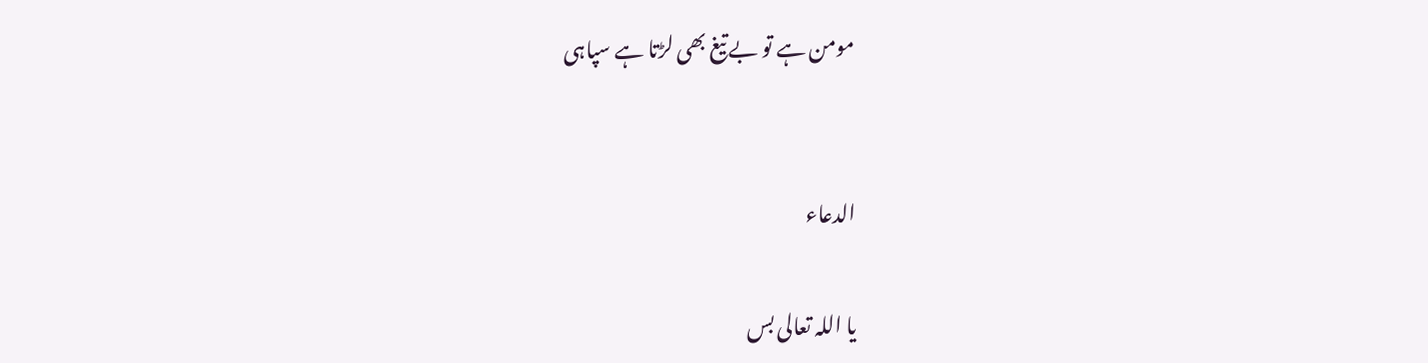مومن ہے تو بے تیغ بھی لڑتا ہے سپاہی


الدعاء

یا اللہ تعالی بس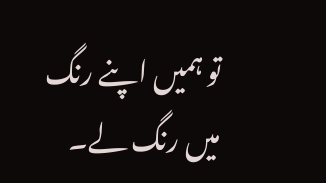تو ہمیں اپنے رنگ میں رنگ لے۔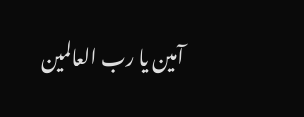آمین یا رب العالمین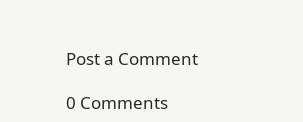Post a Comment

0 Comments